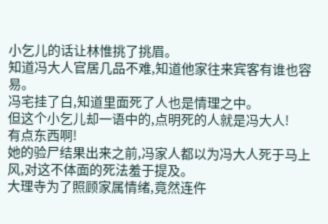小乞儿的话让林惟挑了挑眉。
知道冯大人官居几品不难,知道他家往来宾客有谁也容易。
冯宅挂了白,知道里面死了人也是情理之中。
但这个小乞儿却一语中的,点明死的人就是冯大人!
有点东西啊!
她的验尸结果出来之前,冯家人都以为冯大人死于马上风,对这不体面的死法羞于提及。
大理寺为了照顾家属情绪,竟然连仵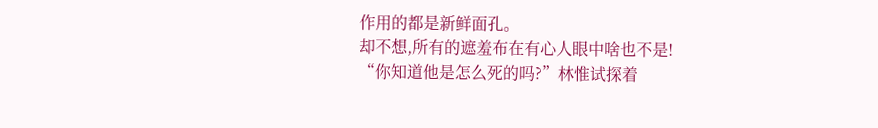作用的都是新鲜面孔。
却不想,所有的遮羞布在有心人眼中啥也不是!
“你知道他是怎么死的吗?”林惟试探着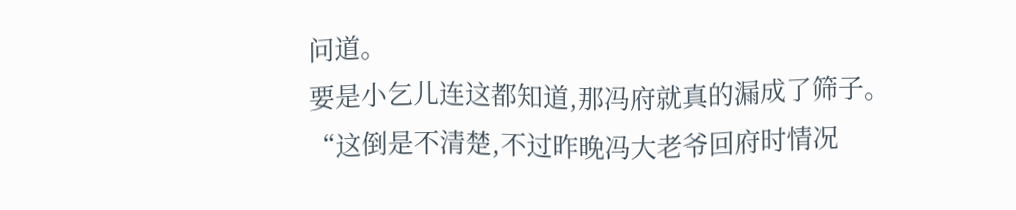问道。
要是小乞儿连这都知道,那冯府就真的漏成了筛子。
“这倒是不清楚,不过昨晚冯大老爷回府时情况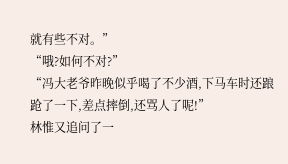就有些不对。”
“哦?如何不对?”
“冯大老爷昨晚似乎喝了不少酒,下马车时还踉跄了一下,差点摔倒,还骂人了呢!”
林惟又追问了一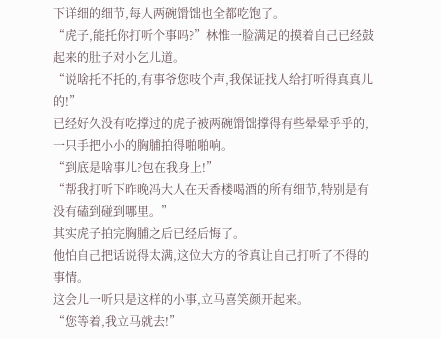下详细的细节,每人两碗馉饳也全都吃饱了。
“虎子,能托你打听个事吗?”林惟一脸满足的摸着自己已经鼓起来的肚子对小乞儿道。
“说啥托不托的,有事爷您吱个声,我保证找人给打听得真真儿的!”
已经好久没有吃撑过的虎子被两碗馉饳撑得有些晕晕乎乎的,一只手把小小的胸脯拍得啪啪响。
“到底是啥事儿?包在我身上!”
“帮我打听下昨晚冯大人在天香楼喝酒的所有细节,特别是有没有磕到碰到哪里。”
其实虎子拍完胸脯之后已经后悔了。
他怕自己把话说得太满,这位大方的爷真让自己打听了不得的事情。
这会儿一听只是这样的小事,立马喜笑颜开起来。
“您等着,我立马就去!”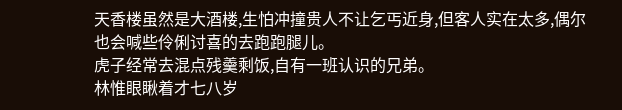天香楼虽然是大酒楼,生怕冲撞贵人不让乞丐近身,但客人实在太多,偶尔也会喊些伶俐讨喜的去跑跑腿儿。
虎子经常去混点残羹剩饭,自有一班认识的兄弟。
林惟眼瞅着才七八岁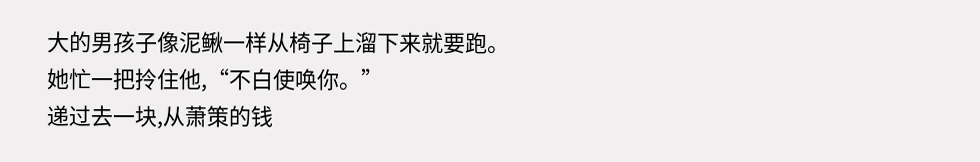大的男孩子像泥鳅一样从椅子上溜下来就要跑。
她忙一把拎住他,“不白使唤你。”
递过去一块,从萧策的钱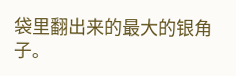袋里翻出来的最大的银角子。